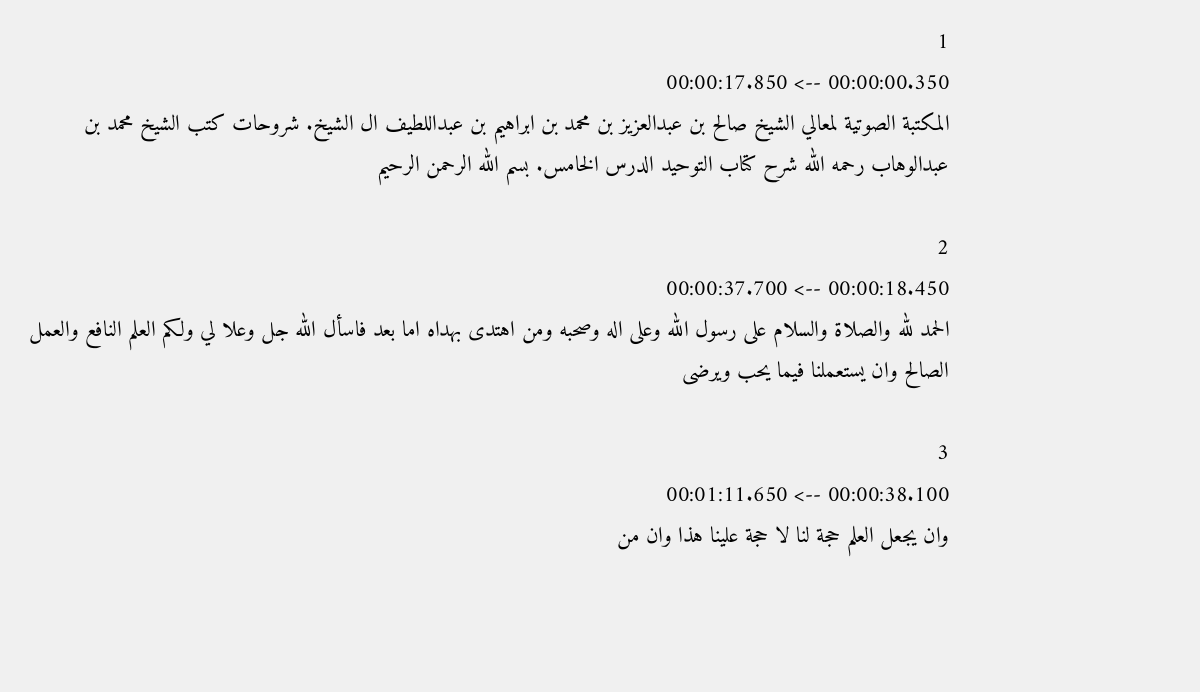1
00:00:00.350 --> 00:00:17.850
المكتبة الصوتية لمعالي الشيخ صالح بن عبدالعزيز بن محمد بن ابراهيم بن عبداللطيف ال الشيخ. شروحات كتب الشيخ محمد بن عبدالوهاب رحمه الله شرح كتاب التوحيد الدرس الخامس. بسم الله الرحمن الرحيم

2
00:00:18.450 --> 00:00:37.700
الحمد لله والصلاة والسلام على رسول الله وعلى اله وصحبه ومن اهتدى بهداه اما بعد فاسأل الله جل وعلا لي ولكم العلم النافع والعمل الصالح وان يستعملنا فيما يحب ويرضى

3
00:00:38.100 --> 00:01:11.650
وان يجعل العلم حجة لنا لا حجة علينا هذا وان من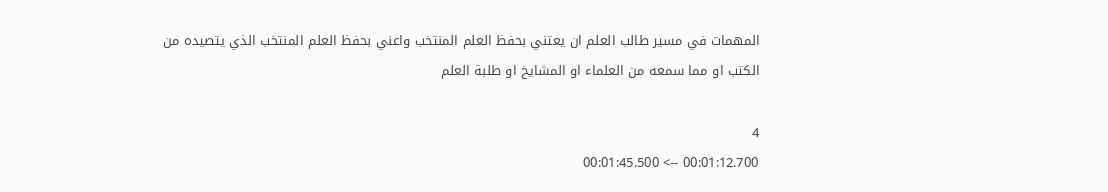المهمات في مسير طالب العلم ان يعتني بحفظ العلم المنتخب واعني بحفظ العلم المنتخب الذي يتصيده من الكتب او مما سمعه من العلماء او المشايخ او طلبة العلم

4
00:01:12.700 --> 00:01:45.500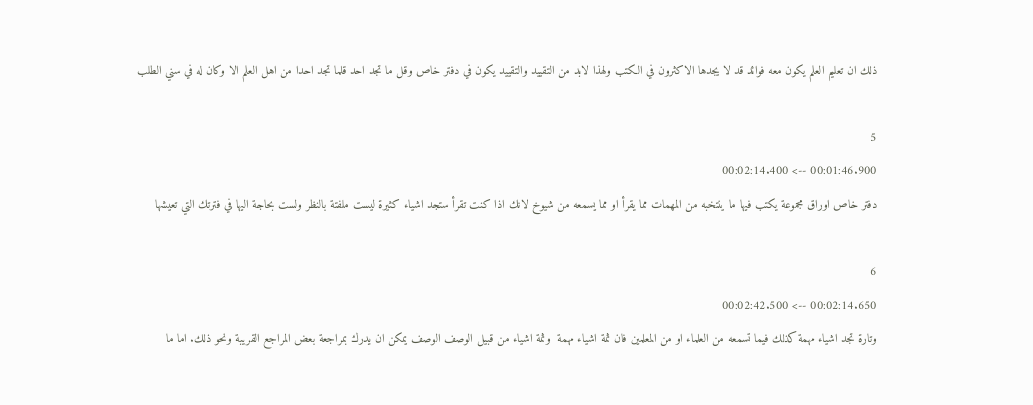ذلك ان تعليم العلم يكون معه فوائد قد لا يجدها الاكثرون في الكتب ولهذا لابد من التقييد والتقييد يكون في دفتر خاص وقل ما تجد احد قلما تجد احدا من اهل العلم الا وكان له في سني الطلب

5
00:01:46.900 --> 00:02:14.400
دفتر خاص اوراق مجموعة يكتب فيها ما ينتخبه من المهمات مما يقرأ او مما يسمعه من شيوخ لانك اذا كنت تقرأ ستجد اشياء كثيرة ليست ملفتة بالنظر ولست بحاجة اليها في فترتك التي تعيشها

6
00:02:14.650 --> 00:02:42.500
وتارة تجد اشياء مهمة كذلك فيما تسمعه من العلماء او من المعلمين فان ثمة اشياء مهمة  وثمة اشياء من قبيل الوصف الوصف يمكن ان يدرك بمراجعة بعض المراجع القريبة ونحو ذلك. اما ما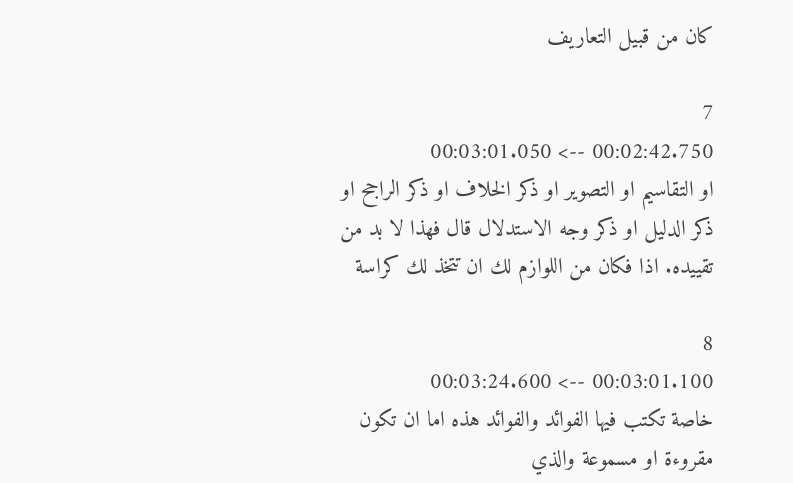كان من قبيل التعاريف

7
00:02:42.750 --> 00:03:01.050
او التقاسيم او التصوير او ذكر الخلاف او ذكر الراجح او ذكر الدليل او ذكر وجه الاستدلال قال فهذا لا بد من تقييده. اذا فكان من اللوازم لك ان تتخذ لك كراسة

8
00:03:01.100 --> 00:03:24.600
خاصة تكتب فيها الفوائد والفوائد هذه اما ان تكون مقروءة او مسموعة والذي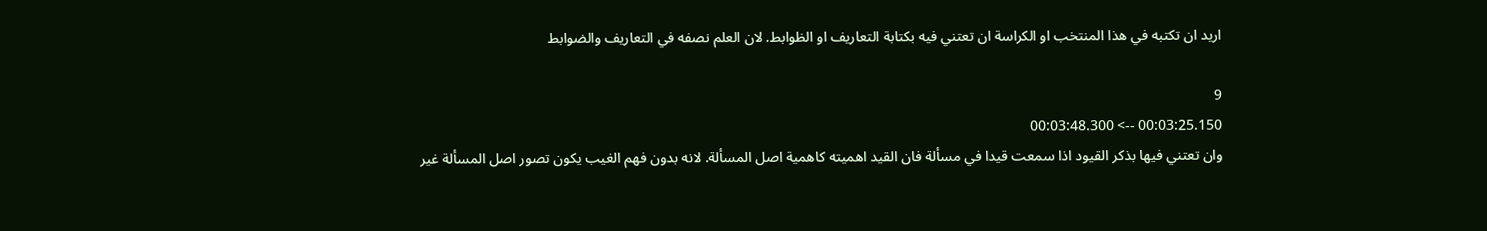اريد ان تكتبه في هذا المنتخب او الكراسة ان تعتني فيه بكتابة التعاريف او الظوابط. لان العلم نصفه في التعاريف والضوابط

9
00:03:25.150 --> 00:03:48.300
وان تعتني فيها بذكر القيود اذا سمعت قيدا في مسألة فان القيد اهميته كاهمية اصل المسألة. لانه بدون فهم الغيب يكون تصور اصل المسألة غير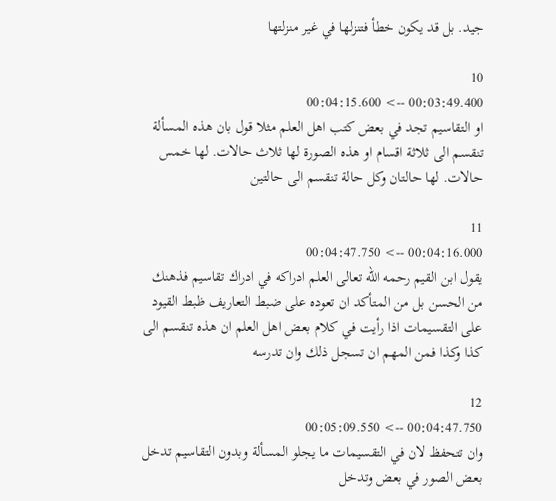جيد. بل قد يكون خطأ فتنزلها في غير منزلتها

10
00:03:49.400 --> 00:04:15.600
او التقاسيم تجد في بعض كتب اهل العلم مثلا قول بان هذه المسألة تنقسم الى ثلاثة اقسام او هذه الصورة لها ثلاث حالات. لها خمس حالات. لها حالتان وكل حالة تنقسم الى حالتين

11
00:04:16.000 --> 00:04:47.750
يقول ابن القيم رحمه الله تعالى العلم ادراكه في ادراك تقاسيم فذهنك من الحسن بل من المتأكد ان تعوده على ضبط التعاريف ظبط القيود على التقسيمات اذا رأيت في كلام بعض اهل العلم ان هذه تنقسم الى كذا وكذا فمن المهم ان تسجل ذلك وان تدرسه

12
00:04:47.750 --> 00:05:09.550
وان تتحفظ لان في التقسيمات ما يجلو المسألة وبدون التقاسيم تدخل بعض الصور في بعض وتدخل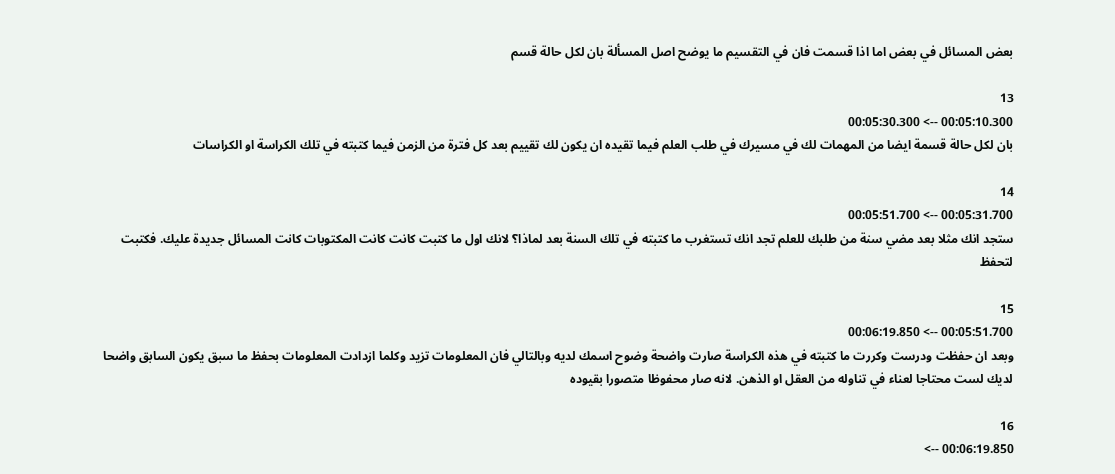بعض المسائل في بعض اما اذا قسمت فان في التقسيم ما يوضح اصل المسألة بان لكل حالة قسم

13
00:05:10.300 --> 00:05:30.300
بان لكل حالة قسمة ايضا من المهمات لك في مسيرك في طلب العلم فيما تقيده ان يكون لك تقييم بعد كل فترة من الزمن فيما كتبته في تلك الكراسة او الكراسات

14
00:05:31.700 --> 00:05:51.700
ستجد انك مثلا بعد مضي سنة من طلبك للعلم تجد انك تستغرب ما كتبته في تلك السنة بعد لماذا؟ لانك اول ما كتبت كانت كانت المكتوبات كانت المسائل جديدة عليك. فكتبت لتحفظ

15
00:05:51.700 --> 00:06:19.850
وبعد ان حفظت ودرست وكررت ما كتبته في هذه الكراسة صارت واضحة وضوح اسمك لديه وبالتالي فان المعلومات تزيد وكلما ازدادت المعلومات بحفظ ما سبق يكون السابق واضحا لديك لست محتاجا لعناء في تناوله من العقل او الذهن. لانه صار محفوظا متصورا بقيوده

16
00:06:19.850 -->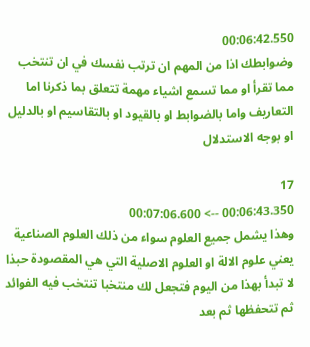00:06:42.550
وضوابطك اذا من المهم ان ترتب نفسك في ان تنتخب مما تقرأ او مما تسمع اشياء مهمة تتعلق بما ذكرنا اما التعاريف واما بالضوابط او بالقيود او بالتقاسيم او بالدليل او بوجه الاستدلال

17
00:06:43.350 --> 00:07:06.600
وهذا يشمل جميع العلوم سواء من ذلك العلوم الصناعية يعني علوم الالة او العلوم الاصلية التي هي المقصودة حبذا لا تبدأ بهذا من اليوم فتجعل لك منتخبا تنتخب فيه الفوائد ثم تتحفظها ثم بعد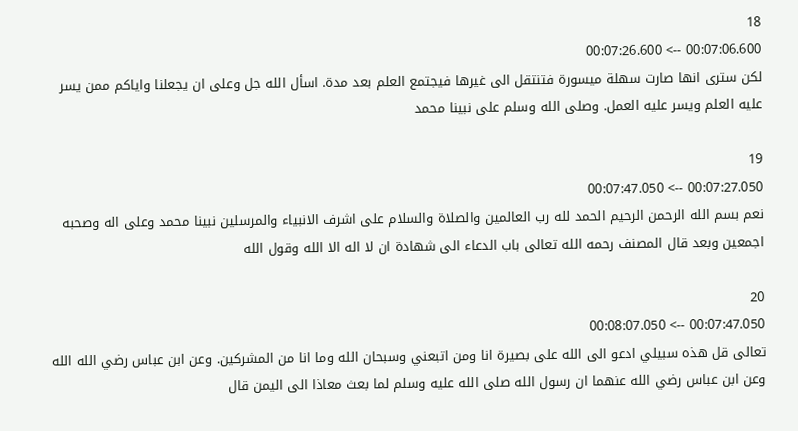18
00:07:06.600 --> 00:07:26.600
لكن سترى انها صارت سهلة ميسورة فتنتقل الى غيرها فيجتمع العلم بعد مدة. اسأل الله جل وعلى ان يجعلنا واياكم ممن يسر عليه العلم ويسر عليه العمل. وصلى الله وسلم على نبينا محمد

19
00:07:27.050 --> 00:07:47.050
نعم بسم الله الرحمن الرحيم الحمد لله رب العالمين والصلاة والسلام على اشرف الانبياء والمرسلين نبينا محمد وعلى اله وصحبه اجمعين وبعد قال المصنف رحمه الله تعالى باب الدعاء الى شهادة ان لا اله الا الله وقول الله

20
00:07:47.050 --> 00:08:07.050
تعالى قل هذه سبيلي ادعو الى الله على بصيرة انا ومن اتبعني وسبحان الله وما انا من المشركين. وعن ابن عباس رضي الله الله وعن ابن عباس رضي الله عنهما ان رسول الله صلى الله عليه وسلم لما بعث معاذا الى اليمن قال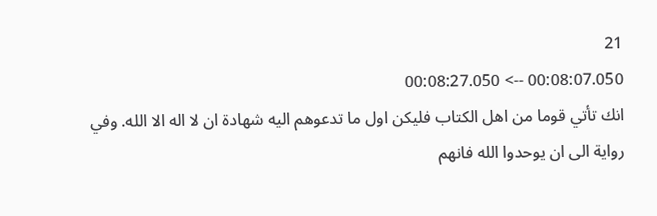21
00:08:07.050 --> 00:08:27.050
انك تأتي قوما من اهل الكتاب فليكن اول ما تدعوهم اليه شهادة ان لا اله الا الله. وفي رواية الى ان يوحدوا الله فانهم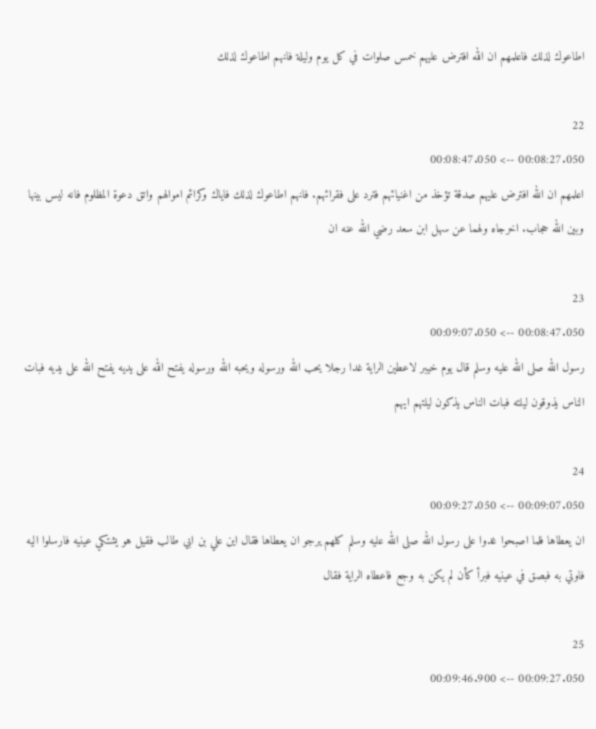اطاعوك لذلك فاعلمهم ان الله افترض عليهم خمس صلوات في كل يوم وليلة فانهم اطاعوك لذلك

22
00:08:27.050 --> 00:08:47.050
اعلمهم ان الله افترض عليهم صدقة تؤخذ من اغنيائهم فترد على فقرائهم. فانهم اطاعوك لذلك فاياك وكرائم اموالهم واتق دعوة المظلوم فانه ليس بينها وبين الله حجاب. اخرجاه ولهما عن سهل ابن سعد رضي الله عنه ان

23
00:08:47.050 --> 00:09:07.050
رسول الله صلى الله عليه وسلم قال يوم خيبر لاعطين الراية غدا رجلا يحب الله ورسوله ويحبه الله ورسوله يفتح الله على يديه يفتح الله على يديه فبات الناس يذوقون ليلته فبات الناس يذكون ليلتهم ايهم

24
00:09:07.050 --> 00:09:27.050
ان يعطاها فلما اصبحوا غدوا على رسول الله صلى الله عليه وسلم كلهم يرجو ان يعطاها فقال اين علي بن ابي طالب فقيل هو يشتكي عينيه فارسلوا اليه فاوتي به فبصق في عينيه فبرأ كأن لم يكن به وجع فاعطاه الراية فقال

25
00:09:27.050 --> 00:09:46.900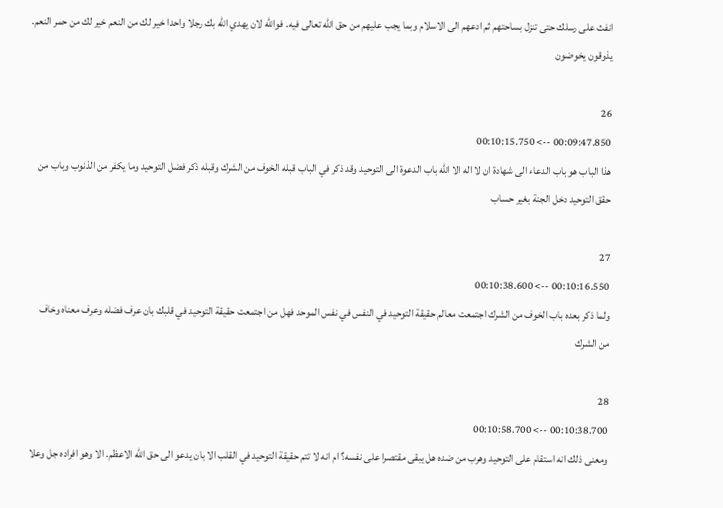انفث على رسلك حتى تنزل بساحتهم ثم ادعهم الى الاسلام وبما يجب عليهم من حق الله تعالى فيه. فوالله لان يهدي الله بك رجلا واحدا خير لك من النعم خير لك من حمر النعم. يذوقون يخوضون

26
00:09:47.850 --> 00:10:15.750
هذا الباب هو باب الدعاء الى شهادة ان لا اله الا الله باب الدعوة الى التوحيد وقد ذكر في الباب قبله الخوف من الشرك وقبله ذكر فضل التوحيد وما يكفر من الذنوب وباب من حقق التوحيد دخل الجنة بغير حساب

27
00:10:16.550 --> 00:10:38.600
ولما ذكر بعده باب الخوف من الشرك اجتمعت معالم حقيقة التوحيد في النفس في نفس الموحد فهل من اجتمعت حقيقة التوحيد في قلبك بان عرف فضله وعرف معناه وخاف من الشرك

28
00:10:38.700 --> 00:10:58.700
ومعنى ذلك انه استقام على التوحيد وهرب من ضده هل يبقى مقتصرا على نفسه؟ ام انه لا تتم حقيقة التوحيد في القلب الا بان يدعو الى حق الله الاعظم. الا وهو افراده جل وعلا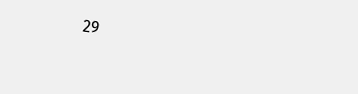29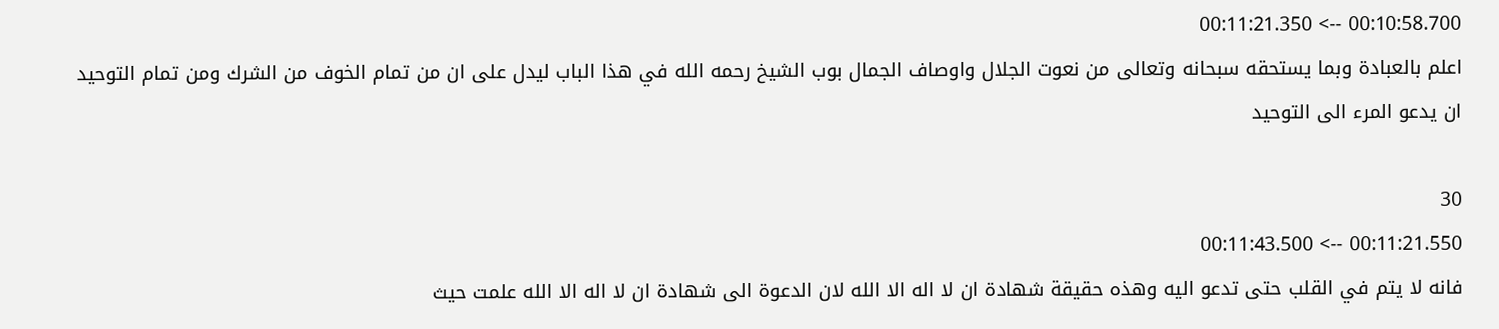00:10:58.700 --> 00:11:21.350
اعلم بالعبادة وبما يستحقه سبحانه وتعالى من نعوت الجلال واوصاف الجمال بوب الشيخ رحمه الله في هذا الباب ليدل على ان من تمام الخوف من الشرك ومن تمام التوحيد ان يدعو المرء الى التوحيد

30
00:11:21.550 --> 00:11:43.500
فانه لا يتم في القلب حتى تدعو اليه وهذه حقيقة شهادة ان لا اله الا الله لان الدعوة الى شهادة ان لا اله الا الله علمت حيث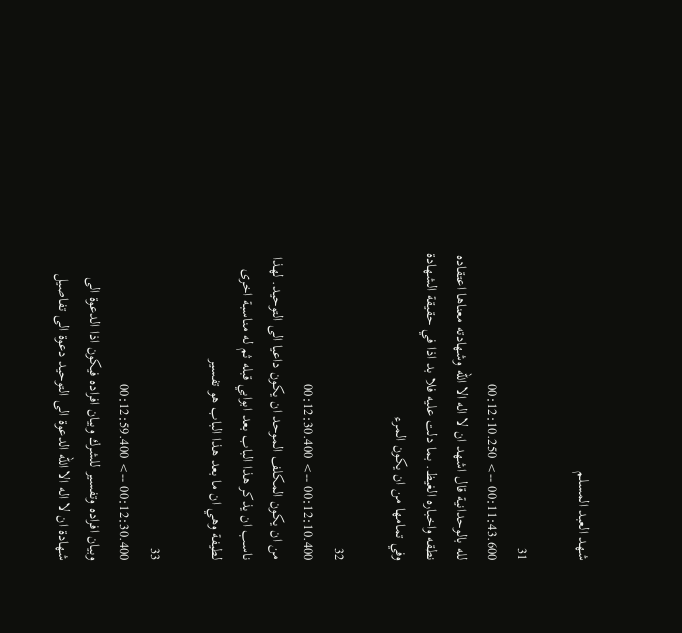شهد العبد المسلم

31
00:11:43.600 --> 00:12:10.250
لله بالوحدانية قال اشهد ان لا اله الا الله وشهادته معناها اعتقاده  نطقه واخباره الغيظ. بما دلت عليه فلا بد اذا في حقيقة الشهادة وفي تمامها من ان يكون المرء

32
00:12:10.400 --> 00:12:30.400
من ان يكون المكلف الموحد ان يكون داعيا الى التوحيد. لهذا ناسب ان يذكر هذا الباب بعد ابوابي قبله ثم له مناسبة اخرى لطيفة وهي ان ما بعد هذا الباب هو تفسير

33
00:12:30.400 --> 00:12:59.400
وبيان افراده وتفسير للشرك وبيان افراده فيكون اذا الدعوة الى شهادة ان لا اله الا الله الدعوة الى التوحيد دعوة الى تفاصيل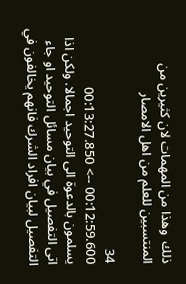ذلك  وهذا من المهمات لان كثيرين من المنتسبين للعلم من اهل الامصار

34
00:12:59.600 --> 00:13:27.850
يسلمون بالدعوة الى التوحيد اجمالا. ولكن اذا اتى التفصيل في بيان مسائل التوحيد او جاء التفصيل لبيان افراد الشرك فانهم يخالفون في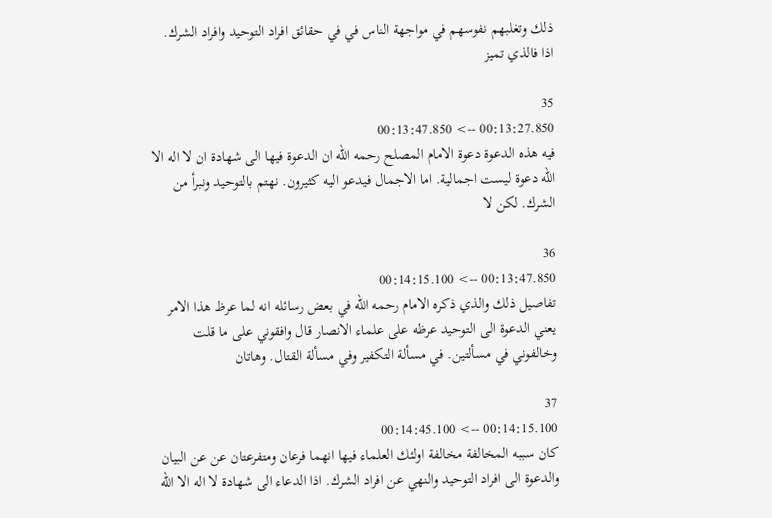ذلك وتغلبهم نفوسهم في مواجهة الناس في في حقائق افراد التوحيد وافراد الشرك. اذا فالذي تميز

35
00:13:27.850 --> 00:13:47.850
فيه هذه الدعوة دعوة الامام المصلح رحمه الله ان الدعوة فيها الى شهادة ان لا اله الا الله دعوة ليست اجمالية. اما الاجمال فيدعو اليه كثيرون. نهتم بالتوحيد ونبرأ من الشرك. لكن لا

36
00:13:47.850 --> 00:14:15.100
تفاصيل ذلك والذي ذكره الامام رحمه الله في بعض رسائله انه لما عرظ هذا الامر يعني الدعوة الى التوحيد عرظه على علماء الانصار قال وافقوني على ما قلت وخالفوني في مسألتين. في مسألة التكفير وفي مسألة القتال. وهاتان

37
00:14:15.100 --> 00:14:45.100
كان سببه المخالفة مخالفة اولئك العلماء فيها انهما فرعان ومتفرعتان عن عن البيان والدعوة الى افراد التوحيد والنهي عن افراد الشرك. اذا الدعاء الى شهادة لا اله الا الله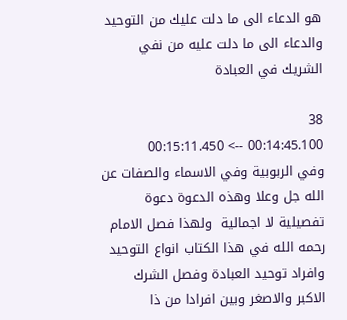هو الدعاء الى ما دلت عليك من التوحيد والدعاء الى ما دلت عليه من نفي الشريك في العبادة

38
00:14:45.100 --> 00:15:11.450
وفي الربوبية وفي الاسماء والصفات عن الله جل وعلا وهذه الدعوة دعوة تفصيلية لا اجمالية  ولهذا فصل الامام رحمه الله في هذا الكتاب انواع التوحيد وافراد توحيد العبادة وفصل الشرك الاكبر والاصغر وبين افرادا من ذا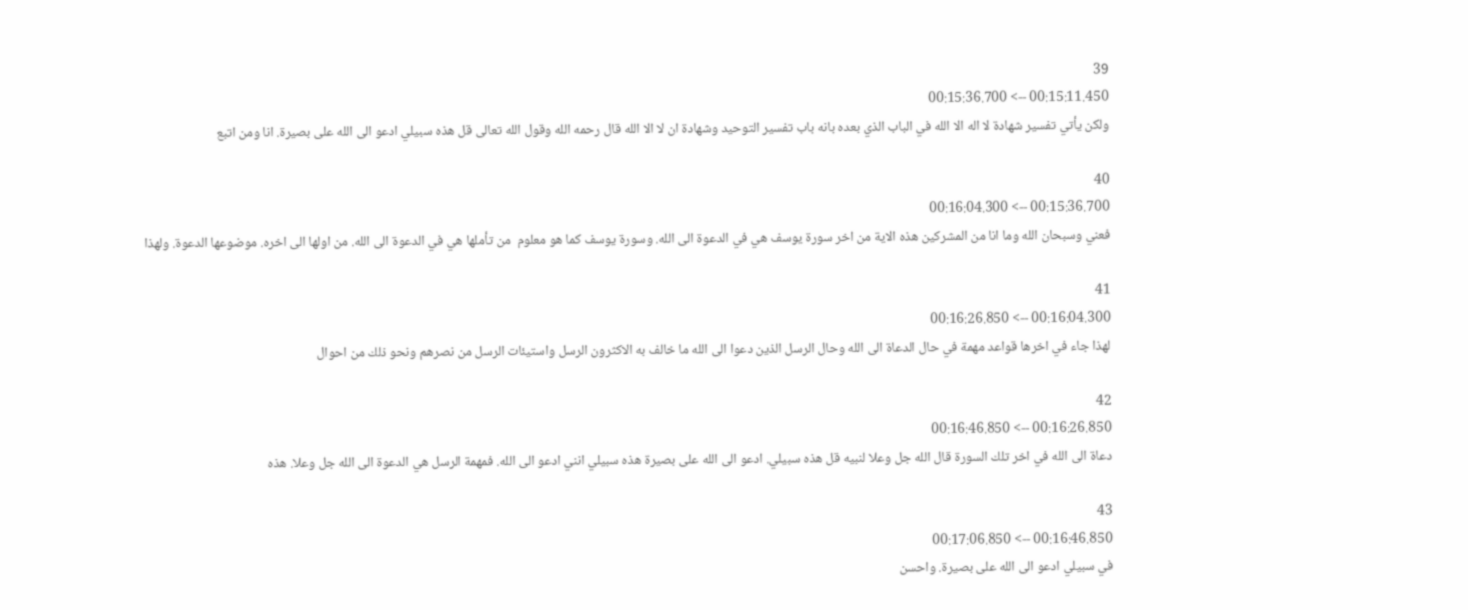39
00:15:11.450 --> 00:15:36.700
ولكن يأتي تفسير شهادة لا اله الا الله في الباب الذي بعده بانه باب تفسير التوحيد وشهادة ان لا الا الله قال رحمه الله وقول الله تعالى قل هذه سبيلي ادعو الى الله على بصيرة. انا ومن اتبع

40
00:15:36.700 --> 00:16:04.300
فعني وسبحان الله وما انا من المشركين هذه الاية من اخر سورة يوسف هي في الدعوة الى الله. وسورة يوسف كما هو معلوم  من تأملها هي في الدعوة الى الله. من اولها الى اخره. موضوعها الدعوة. ولهذا

41
00:16:04.300 --> 00:16:26.850
لهذا جاء في اخرها قواعد مهمة في حال الدعاة الى الله وحال الرسل الذين دعوا الى الله ما خالف به الاكثرون الرسل واستيئات الرسل من نصرهم ونحو ذلك من احوال

42
00:16:26.850 --> 00:16:46.850
دعاة الى الله في اخر تلك السورة قال الله جل وعلا لنبيه قل هذه سبيلي. ادعو الى الله على بصيرة هذه سبيلي انني ادعو الى الله. فمهمة الرسل هي الدعوة الى الله جل وعلا. هذه

43
00:16:46.850 --> 00:17:06.850
في سبيلي ادعو الى الله على بصيرة. واحسن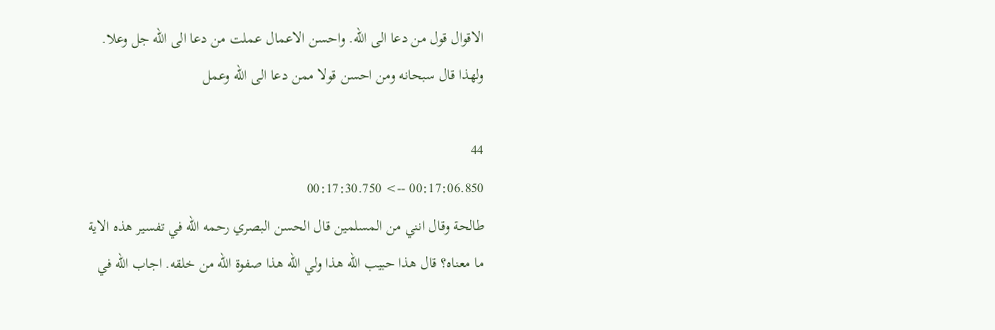الاقوال قول من دعا الى الله. واحسن الاعمال عملت من دعا الى الله جل وعلا. ولهذا قال سبحانه ومن احسن قولا ممن دعا الى الله وعمل

44
00:17:06.850 --> 00:17:30.750
طالحة وقال انني من المسلمين قال الحسن البصري رحمه الله في تفسير هذه الاية ما معناه؟ قال هذا حبيب الله هذا ولي الله هذا صفوة الله من خلقه. اجاب الله في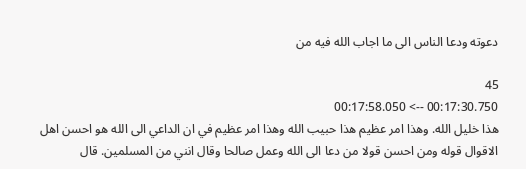دعوته ودعا الناس الى ما اجاب الله فيه من

45
00:17:30.750 --> 00:17:58.050
هذا خليل الله. وهذا امر عظيم هذا حبيب الله وهذا امر عظيم في ان الداعي الى الله هو احسن اهل الاقوال قوله ومن احسن قولا من دعا الى الله وعمل صالحا وقال انني من المسلمين. قال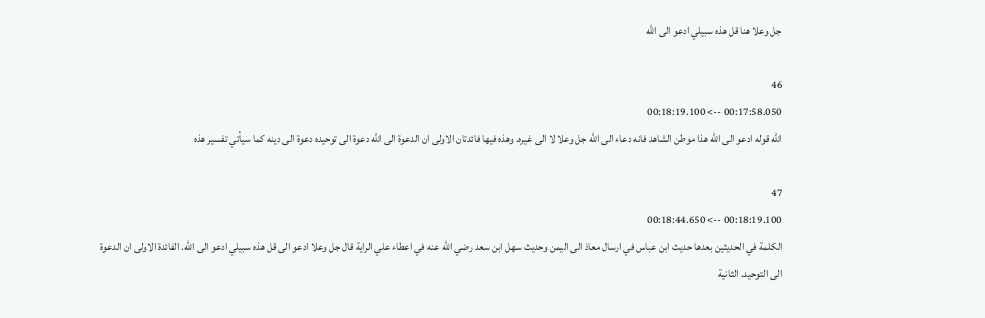جل وعلا هنا قل هذه سبيلي ادعو الى الله

46
00:17:58.050 --> 00:18:19.100
الله قوله ادعو الى الله هذا موطن الشاهد فانه دعاء الى الله جل وعلا لا الى غيره. وهذه فيها فائدتان الاولى ان الدعوة الى الله دعوة الى توحيده دعوة الى دينه كما سيأتي تفسير هذه

47
00:18:19.100 --> 00:18:44.650
الكلمة في الحديثين بعدها حديث ابن عباس في ارسال معاذ الى اليمن وحديث سهل ابن سعد رضي الله عنه في اعطاء علي الراية قال جل وعلا ادعو الى قل هذه سبيلي ادعو الى الله. الفائدة الاولى ان الدعوة الى التوحيد. الثانية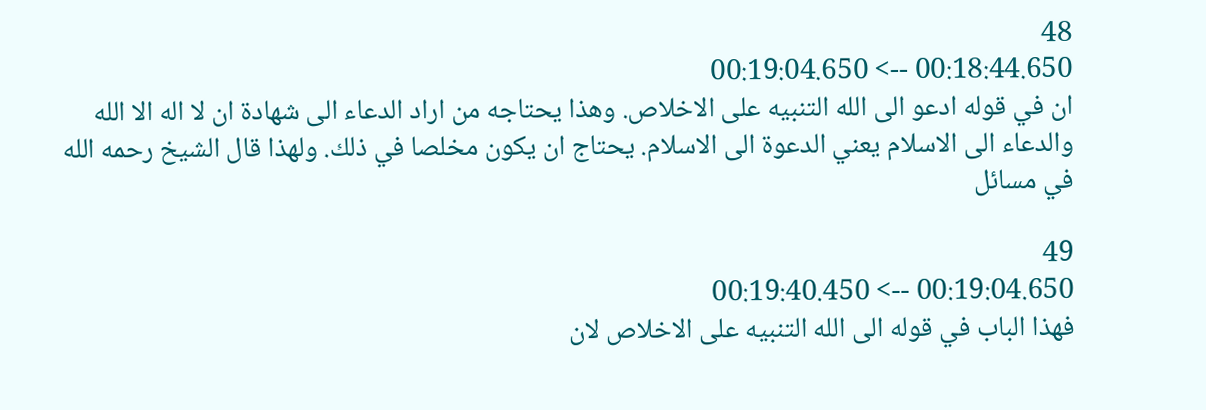48
00:18:44.650 --> 00:19:04.650
ان في قوله ادعو الى الله التنبيه على الاخلاص. وهذا يحتاجه من اراد الدعاء الى شهادة ان لا اله الا الله والدعاء الى الاسلام يعني الدعوة الى الاسلام. يحتاج ان يكون مخلصا في ذلك. ولهذا قال الشيخ رحمه الله في مسائل

49
00:19:04.650 --> 00:19:40.450
فهذا الباب في قوله الى الله التنبيه على الاخلاص لان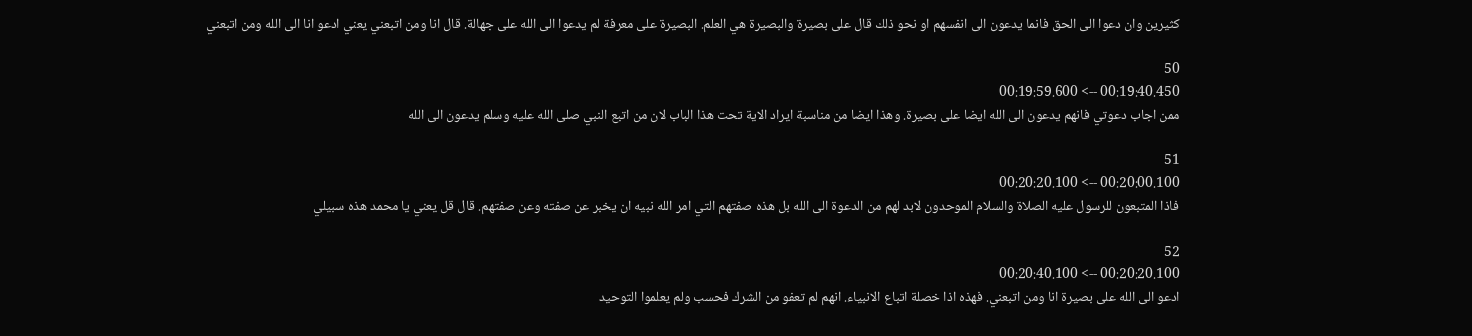كثيرين وان دعوا الى الحق فانما يدعون الى انفسهم او نحو ذلك قال على بصيرة والبصيرة هي العلم. البصيرة على معرفة لم يدعوا الى الله على جهالة. قال انا ومن اتبعني يعني ادعو انا الى الله ومن اتبعني

50
00:19:40.450 --> 00:19:59.600
ممن اجاب دعوتي فانهم يدعون الى الله ايضا على بصيرة. وهذا ايضا من مناسبة ايراد الاية تحت هذا الباب لان من اتبع النبي صلى الله عليه وسلم يدعون الى الله

51
00:20:00.100 --> 00:20:20.100
فاذا المتبعون للرسول عليه الصلاة والسلام الموحدون لابد لهم من الدعوة الى الله بل هذه صفتهم التي امر الله نبيه ان يخبر عن صفته وعن صفتهم. قال قل يعني يا محمد هذه سبيلي

52
00:20:20.100 --> 00:20:40.100
ادعو الى الله على بصيرة انا ومن اتبعني. فهذه اذا خصلة اتباع الانبياء. انهم لم تعفو من الشرك فحسب ولم يعلموا التوحيد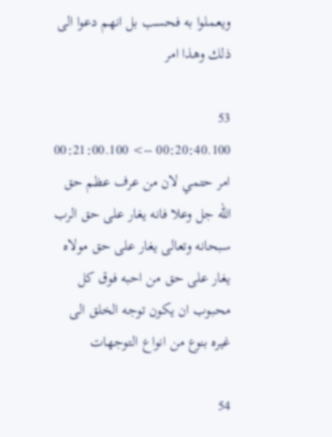ويعملوا به فحسب بل انهم دعوا الى ذلك وهذا امر

53
00:20:40.100 --> 00:21:00.100
امر حتمي لان من عرف عظم حق الله جل وعلا فانه يغار على حق الرب سبحانه وتعالى يغار على حق مولاه يغار على حق من احبه فوق كل محبوب ان يكون توجه الخلق الى غيره بنوع من انواع التوجهات

54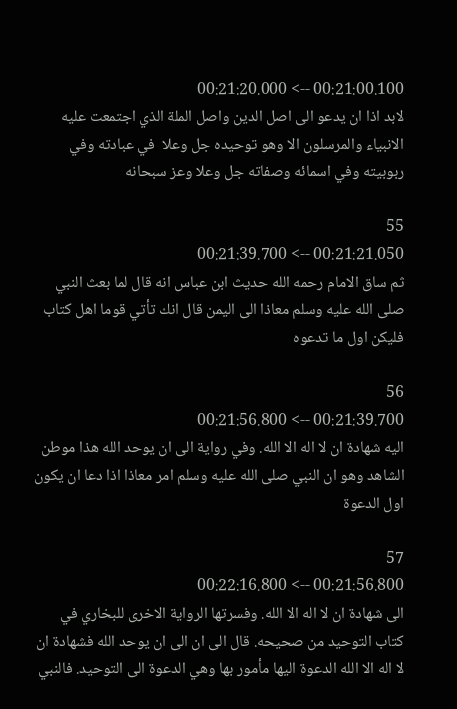00:21:00.100 --> 00:21:20.000
لابد اذا ان يدعو الى اصل الدين واصل الملة الذي اجتمعت عليه الانبياء والمرسلون الا وهو توحيده جل وعلا  في عبادته وفي ربوبيته وفي اسمائه وصفاته جل وعلا وعز سبحانه

55
00:21:21.050 --> 00:21:39.700
ثم ساق الامام رحمه الله حديث ابن عباس انه قال لما بعث النبي صلى الله عليه وسلم معاذا الى اليمن قال انك تأتي قوما اهل كتاب فليكن اول ما تدعوه

56
00:21:39.700 --> 00:21:56.800
اليه شهادة ان لا اله الا الله. وفي رواية الى ان يوحد الله هذا موطن الشاهد وهو ان النبي صلى الله عليه وسلم امر معاذا اذا دعا ان يكون اول الدعوة

57
00:21:56.800 --> 00:22:16.800
الى شهادة ان لا اله الا الله. وفسرتها الرواية الاخرى للبخاري في كتاب التوحيد من صحيحه. قال الى ان الى ان يوحد الله فشهادة ان لا اله الا الله الدعوة اليها مأمور بها وهي الدعوة الى التوحيد. فالنبي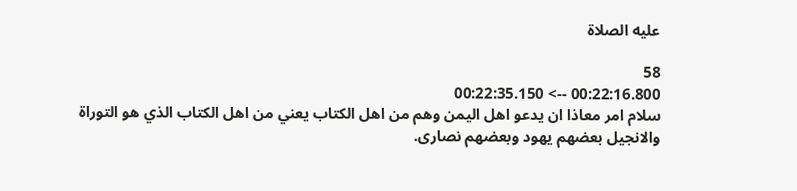عليه الصلاة

58
00:22:16.800 --> 00:22:35.150
سلام امر معاذا ان يدعو اهل اليمن وهم من اهل الكتاب يعني من اهل الكتاب الذي هو التوراة والانجيل بعضهم يهود وبعضهم نصارى.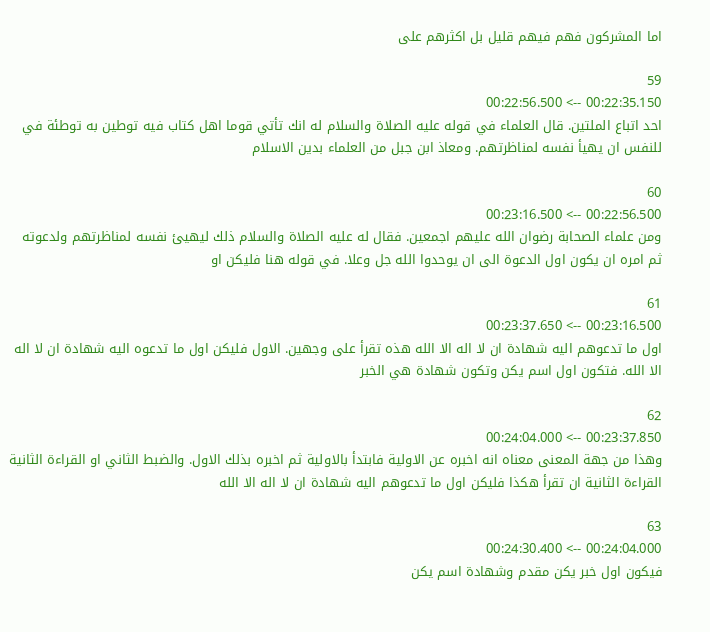اما المشركون فهم فيهم قليل بل اكثرهم على

59
00:22:35.150 --> 00:22:56.500
احد اتباع الملتين. قال العلماء في قوله عليه الصلاة والسلام له انك تأتي قوما اهل كتاب فيه توطين به توطئة في للنفس ان يهيأ نفسه لمناظرتهم. ومعاذ ابن جبل من العلماء بدين الاسلام

60
00:22:56.500 --> 00:23:16.500
ومن علماء الصحابة رضوان الله عليهم اجمعين. فقال له عليه الصلاة والسلام ذلك ليهيئ نفسه لمناظرتهم ولدعوته ثم امره ان يكون اول الدعوة الى ان يوحدوا الله جل وعلا. في قوله هنا فليكن او

61
00:23:16.500 --> 00:23:37.650
اول ما تدعوهم اليه شهادة ان لا اله الا الله هذه تقرأ على وجهين. الاول فليكن اول ما تدعوه اليه شهادة ان لا اله الا الله. فتكون اول اسم يكن وتكون شهادة هي الخبر

62
00:23:37.850 --> 00:24:04.000
وهذا من جهة المعنى معناه انه اخبره عن الاولية فابتدأ بالاولية ثم اخبره بذلك الاول. والضبط الثاني او القراءة الثانية القراءة الثانية ان تقرأ هكذا فليكن اول ما تدعوهم اليه شهادة ان لا اله الا الله

63
00:24:04.000 --> 00:24:30.400
فيكون اول خبر يكن مقدم وشهادة اسم يكن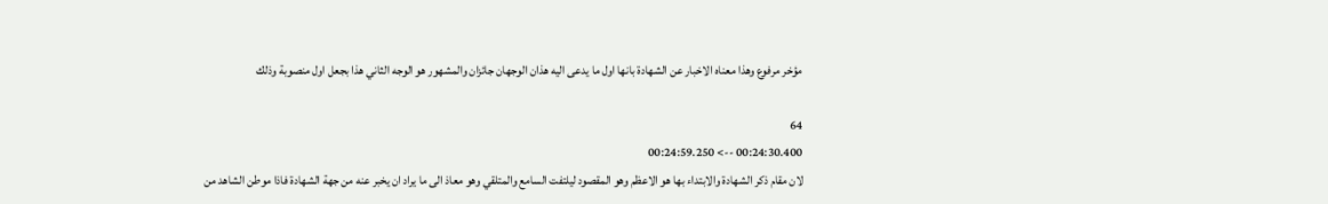مؤخر مرفوع وهذا معناه الاخبار عن الشهادة بانها اول ما يدعى اليه هذان الوجهان جائزان والمشهور هو الوجه الثاني هذا بجعل اول منصوبة وذلك

64
00:24:30.400 --> 00:24:59.250
لان مقام ذكر الشهادة والابتداء بها هو الاعظم وهو المقصود ليلتفت السامع والمتلقي وهو معاذ الى ما يراد ان يخبر عنه من جهة الشهادة فاذا موطن الشاهد من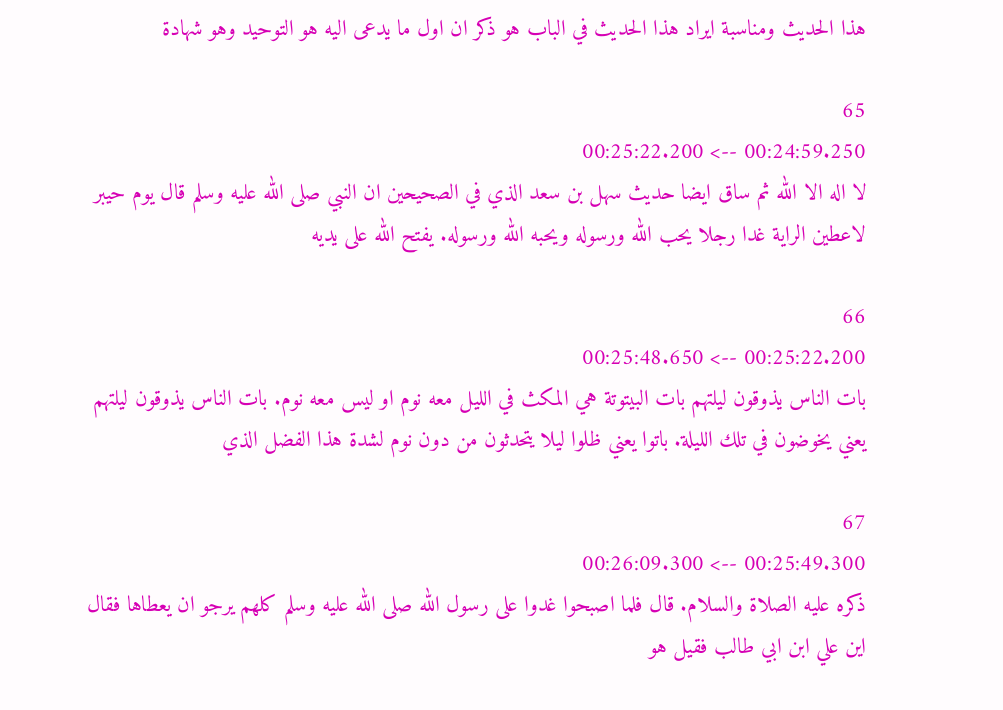هذا الحديث ومناسبة ايراد هذا الحديث في الباب هو ذكر ان اول ما يدعى اليه هو التوحيد وهو شهادة

65
00:24:59.250 --> 00:25:22.200
لا اله الا الله ثم ساق ايضا حديث سهل بن سعد الذي في الصحيحين ان النبي صلى الله عليه وسلم قال يوم حيبر لاعطين الراية غدا رجلا يحب الله ورسوله ويحبه الله ورسوله. يفتح الله على يديه

66
00:25:22.200 --> 00:25:48.650
بات الناس يذوقون ليلتهم بات البيتوتة هي المكث في الليل معه نوم او ليس معه نوم. بات الناس يذوقون ليلتهم يعني يخوضون في تلك الليلة. باتوا يعني ظلوا ليلا يتحدثون من دون نوم لشدة هذا الفضل الذي

67
00:25:49.300 --> 00:26:09.300
ذكره عليه الصلاة والسلام. قال فلما اصبحوا غدوا على رسول الله صلى الله عليه وسلم كلهم يرجو ان يعطاها فقال اين علي ابن ابي طالب فقيل هو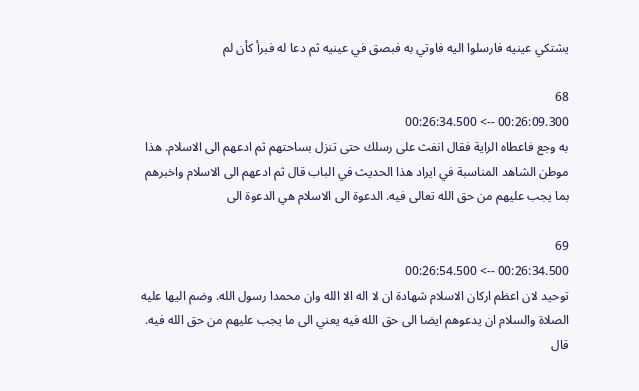يشتكي عينيه فارسلوا اليه فاوتي به فبصق في عينيه ثم دعا له فبرأ كأن لم

68
00:26:09.300 --> 00:26:34.500
به وجع فاعطاه الراية فقال انفث على رسلك حتى تنزل بساحتهم ثم ادعهم الى الاسلام. هذا موطن الشاهد المناسبة في ايراد هذا الحديث في الباب قال ثم ادعهم الى الاسلام واخبرهم بما يجب عليهم من حق الله تعالى فيه. الدعوة الى الاسلام هي الدعوة الى

69
00:26:34.500 --> 00:26:54.500
توحيد لان اعظم اركان الاسلام شهادة ان لا اله الا الله وان محمدا رسول الله. وضم اليها عليه الصلاة والسلام ان يدعوهم ايضا الى حق الله فيه يعني الى ما يجب عليهم من حق الله فيه. قال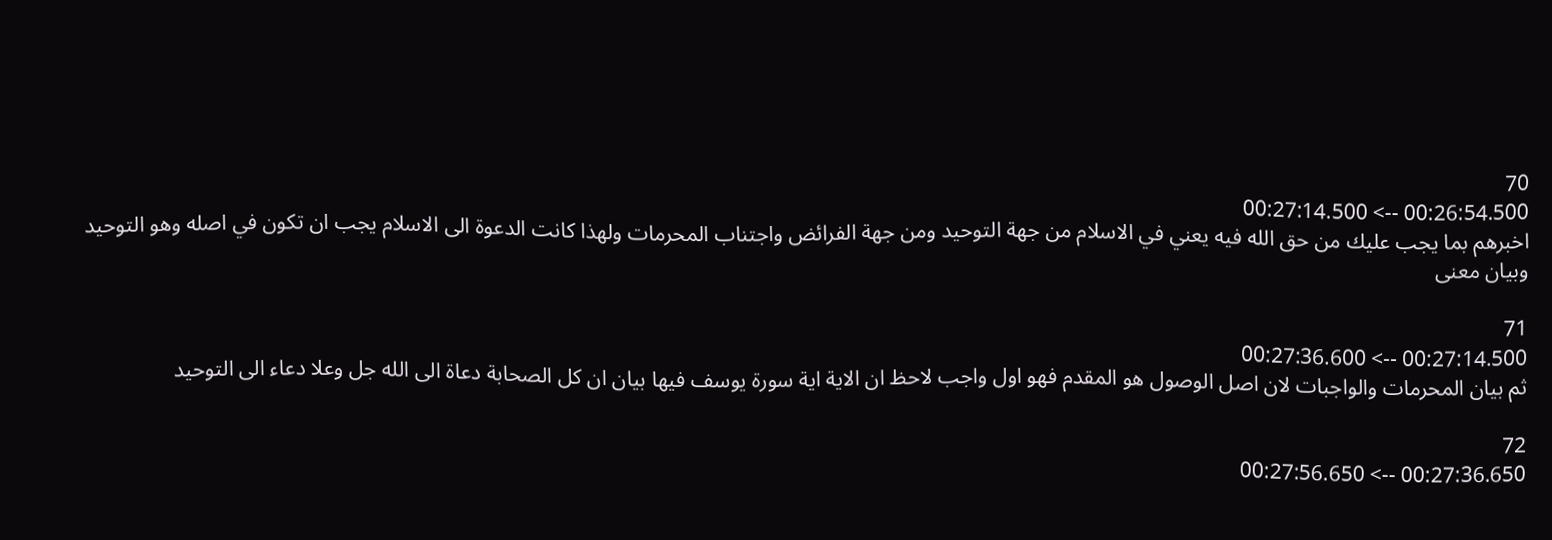70
00:26:54.500 --> 00:27:14.500
اخبرهم بما يجب عليك من حق الله فيه يعني في الاسلام من جهة التوحيد ومن جهة الفرائض واجتناب المحرمات ولهذا كانت الدعوة الى الاسلام يجب ان تكون في اصله وهو التوحيد وبيان معنى

71
00:27:14.500 --> 00:27:36.600
ثم بيان المحرمات والواجبات لان اصل الوصول هو المقدم فهو اول واجب لاحظ ان الاية اية سورة يوسف فيها بيان ان كل الصحابة دعاة الى الله جل وعلا دعاء الى التوحيد

72
00:27:36.650 --> 00:27:56.650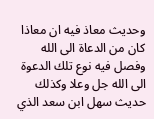وحديث معاذ فيه ان معاذا كان من الدعاة الى الله وفصل فيه نوع تلك الدعوة الى الله جل وعلا وكذلك حديث سهل ابن سعد الذي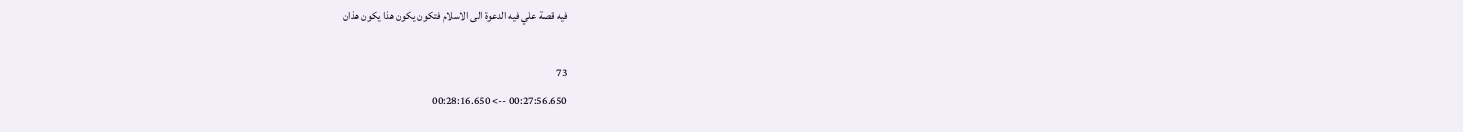فيه قصة علي فيه الدعوة الى الاسلام فتكون يكون هذا يكون هذان

73
00:27:56.650 --> 00:28:16.650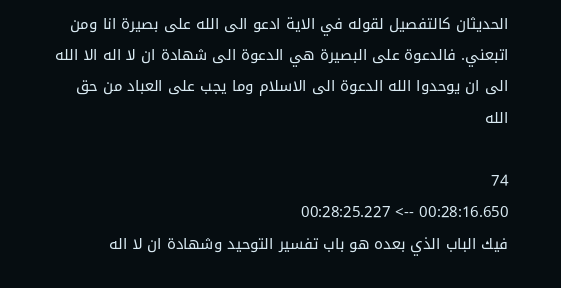الحديثان كالتفصيل لقوله في الاية ادعو الى الله على بصيرة انا ومن اتبعني. فالدعوة على البصيرة هي الدعوة الى شهادة ان لا اله الا الله الى ان يوحدوا الله الدعوة الى الاسلام وما يجب على العباد من حق الله

74
00:28:16.650 --> 00:28:25.227
فيك الباب الذي بعده هو باب تفسير التوحيد وشهادة ان لا اله